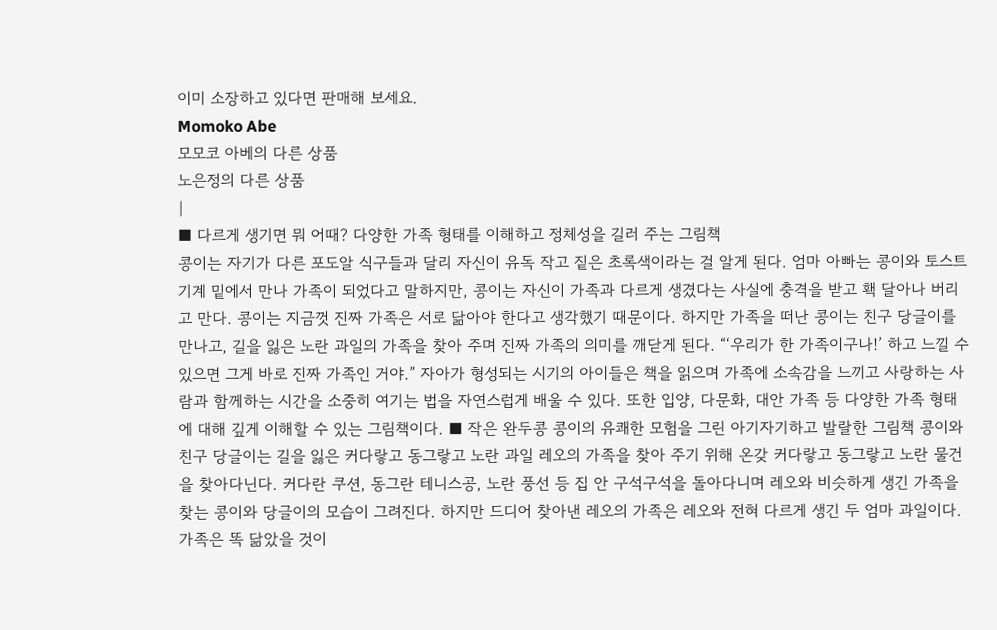이미 소장하고 있다면 판매해 보세요.
Momoko Abe
모모코 아베의 다른 상품
노은정의 다른 상품
|
■ 다르게 생기면 뭐 어때? 다양한 가족 형태를 이해하고 정체성을 길러 주는 그림책
콩이는 자기가 다른 포도알 식구들과 달리 자신이 유독 작고 짙은 초록색이라는 걸 알게 된다. 엄마 아빠는 콩이와 토스트 기계 밑에서 만나 가족이 되었다고 말하지만, 콩이는 자신이 가족과 다르게 생겼다는 사실에 충격을 받고 홱 달아나 버리고 만다. 콩이는 지금껏 진짜 가족은 서로 닮아야 한다고 생각했기 때문이다. 하지만 가족을 떠난 콩이는 친구 당글이를 만나고, 길을 잃은 노란 과일의 가족을 찾아 주며 진짜 가족의 의미를 깨닫게 된다. “‘우리가 한 가족이구나!’ 하고 느낄 수 있으면 그게 바로 진짜 가족인 거야.” 자아가 형성되는 시기의 아이들은 책을 읽으며 가족에 소속감을 느끼고 사랑하는 사람과 함께하는 시간을 소중히 여기는 법을 자연스럽게 배울 수 있다. 또한 입양, 다문화, 대안 가족 등 다양한 가족 형태에 대해 깊게 이해할 수 있는 그림책이다. ■ 작은 완두콩 콩이의 유쾌한 모험을 그린 아기자기하고 발랄한 그림책 콩이와 친구 당글이는 길을 잃은 커다랗고 동그랗고 노란 과일 레오의 가족을 찾아 주기 위해 온갖 커다랗고 동그랗고 노란 물건을 찾아다닌다. 커다란 쿠션, 동그란 테니스공, 노란 풍선 등 집 안 구석구석을 돌아다니며 레오와 비슷하게 생긴 가족을 찾는 콩이와 당글이의 모습이 그려진다. 하지만 드디어 찾아낸 레오의 가족은 레오와 전혀 다르게 생긴 두 엄마 과일이다. 가족은 똑 닮았을 것이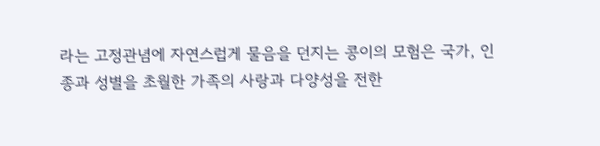라는 고정관념에 자연스럽게 물음을 던지는 콩이의 모험은 국가, 인종과 성별을 초월한 가족의 사랑과 다양성을 전한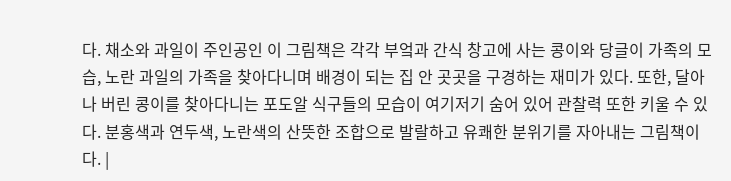다. 채소와 과일이 주인공인 이 그림책은 각각 부엌과 간식 창고에 사는 콩이와 당글이 가족의 모습, 노란 과일의 가족을 찾아다니며 배경이 되는 집 안 곳곳을 구경하는 재미가 있다. 또한, 달아나 버린 콩이를 찾아다니는 포도알 식구들의 모습이 여기저기 숨어 있어 관찰력 또한 키울 수 있다. 분홍색과 연두색, 노란색의 산뜻한 조합으로 발랄하고 유쾌한 분위기를 자아내는 그림책이다. |